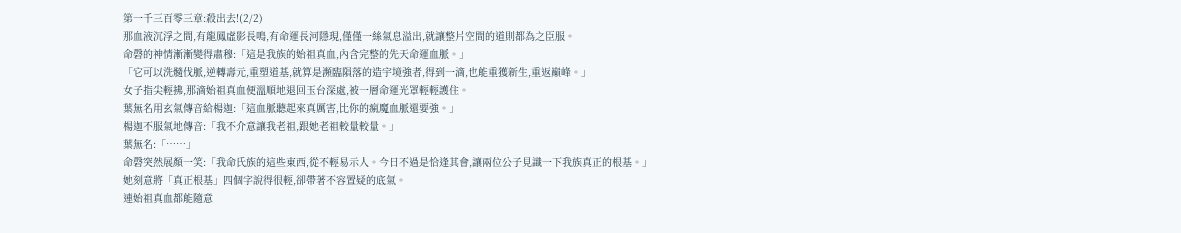第一千三百零三章:殺出去!(2/2)
那血液沉浮之間,有龍鳳虛影長鳴,有命運長河隱現,僅僅一絲氣息溢出,就讓整片空間的道則都為之臣服。
命磬的神情漸漸變得肅穆:「這是我族的始祖真血,內含完整的先天命運血脈。」
「它可以洗髓伐脈,逆轉壽元,重塑道基,就算是瀕臨隕落的造宇境強者,得到一滴,也能重獲新生,重返巔峰。」
女子指尖輕拂,那滴始祖真血便溫順地退回玉台深處,被一層命運光罩輕輕護住。
葉無名用玄氣傳音給楊迦:「這血脈聽起來真厲害,比你的瘋魔血脈還要強。」
楊迦不服氣地傳音:「我不介意讓我老祖,跟她老祖較量較量。」
葉無名:「……」
命磬突然展顏一笑:「我命氏族的這些東西,從不輕易示人。今日不過是恰逢其會,讓兩位公子見識一下我族真正的根基。」
她刻意將「真正根基」四個字說得很輕,卻帶著不容置疑的底氣。
連始祖真血都能隨意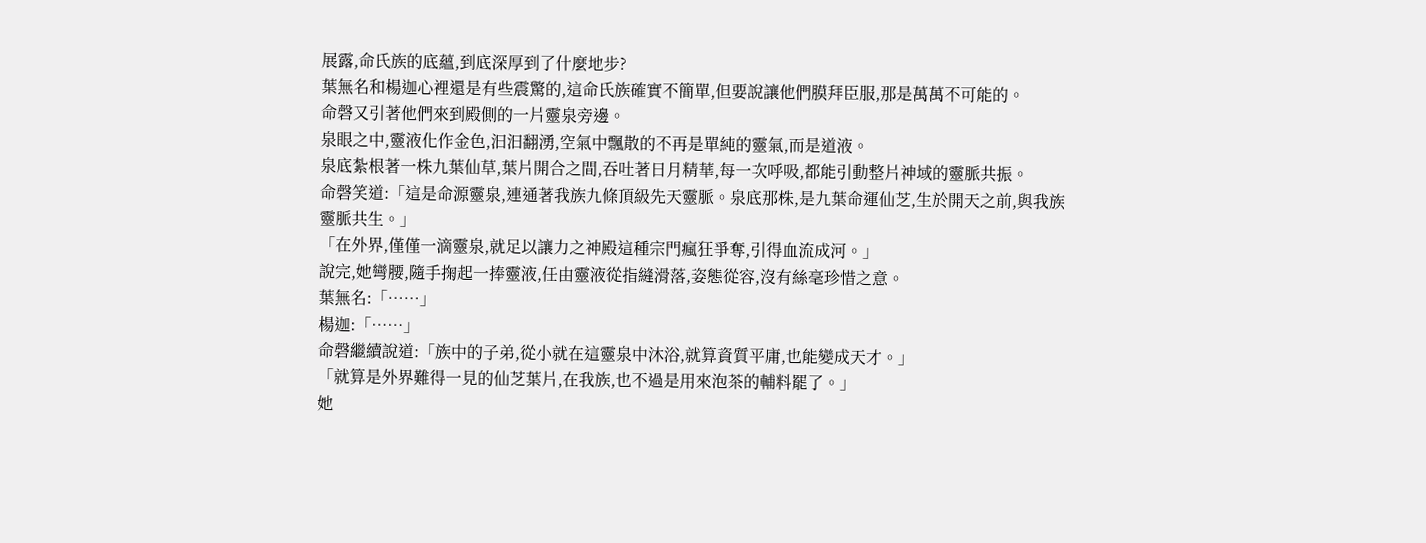展露,命氏族的底蘊,到底深厚到了什麼地步?
葉無名和楊迦心裡還是有些震驚的,這命氏族確實不簡單,但要說讓他們膜拜臣服,那是萬萬不可能的。
命磬又引著他們來到殿側的一片靈泉旁邊。
泉眼之中,靈液化作金色,汩汩翻湧,空氣中飄散的不再是單純的靈氣,而是道液。
泉底紮根著一株九葉仙草,葉片開合之間,吞吐著日月精華,每一次呼吸,都能引動整片神域的靈脈共振。
命磬笑道:「這是命源靈泉,連通著我族九條頂級先天靈脈。泉底那株,是九葉命運仙芝,生於開天之前,與我族靈脈共生。」
「在外界,僅僅一滴靈泉,就足以讓力之神殿這種宗門瘋狂爭奪,引得血流成河。」
說完,她彎腰,隨手掬起一捧靈液,任由靈液從指縫滑落,姿態從容,沒有絲毫珍惜之意。
葉無名:「……」
楊迦:「……」
命磬繼續說道:「族中的子弟,從小就在這靈泉中沐浴,就算資質平庸,也能變成天才。」
「就算是外界難得一見的仙芝葉片,在我族,也不過是用來泡茶的輔料罷了。」
她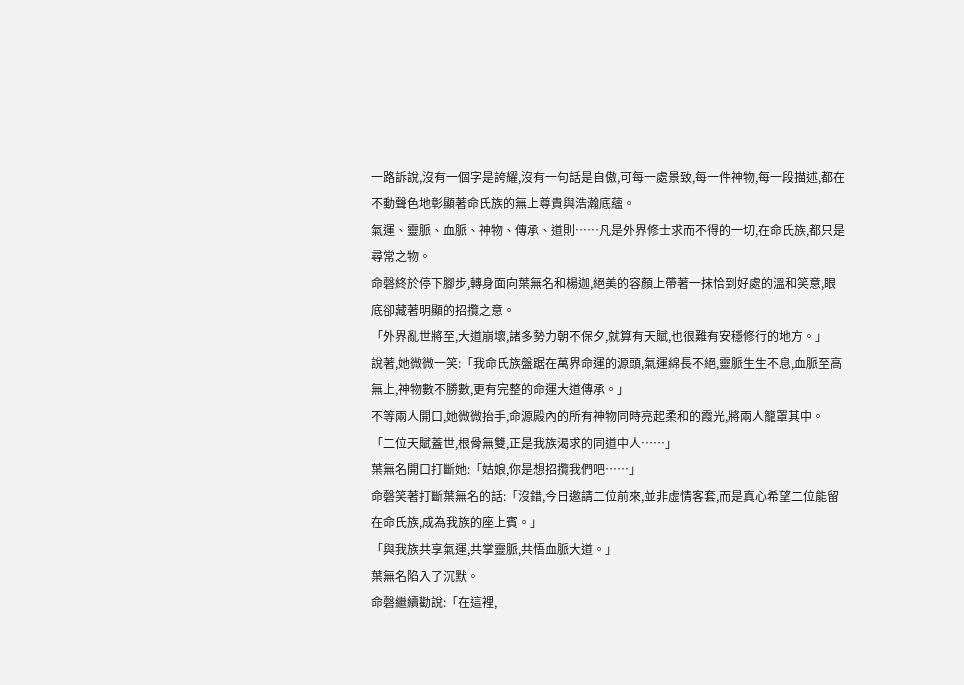一路訴說,沒有一個字是誇耀,沒有一句話是自傲,可每一處景致,每一件神物,每一段描述,都在不動聲色地彰顯著命氏族的無上尊貴與浩瀚底蘊。
氣運、靈脈、血脈、神物、傳承、道則……凡是外界修士求而不得的一切,在命氏族,都只是尋常之物。
命磬終於停下腳步,轉身面向葉無名和楊迦,絕美的容顏上帶著一抹恰到好處的溫和笑意,眼底卻藏著明顯的招攬之意。
「外界亂世將至,大道崩壞,諸多勢力朝不保夕,就算有天賦,也很難有安穩修行的地方。」
說著,她微微一笑:「我命氏族盤踞在萬界命運的源頭,氣運綿長不絕,靈脈生生不息,血脈至高無上,神物數不勝數,更有完整的命運大道傳承。」
不等兩人開口,她微微抬手,命源殿內的所有神物同時亮起柔和的霞光,將兩人籠罩其中。
「二位天賦蓋世,根骨無雙,正是我族渴求的同道中人……」
葉無名開口打斷她:「姑娘,你是想招攬我們吧……」
命磬笑著打斷葉無名的話:「沒錯,今日邀請二位前來,並非虛情客套,而是真心希望二位能留在命氏族,成為我族的座上賓。」
「與我族共享氣運,共掌靈脈,共悟血脈大道。」
葉無名陷入了沉默。
命磬繼續勸說:「在這裡,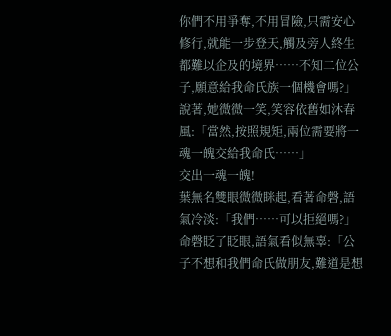你們不用爭奪,不用冒險,只需安心修行,就能一步登天,觸及旁人終生都難以企及的境界……不知二位公子,願意給我命氏族一個機會嗎?」
說著,她微微一笑,笑容依舊如沐春風:「當然,按照規矩,兩位需要將一魂一魄交給我命氏……」
交出一魂一魄!
葉無名雙眼微微眯起,看著命磬,語氣冷淡:「我們……可以拒絕嗎?」
命磬眨了眨眼,語氣看似無辜:「公子不想和我們命氏做朋友,難道是想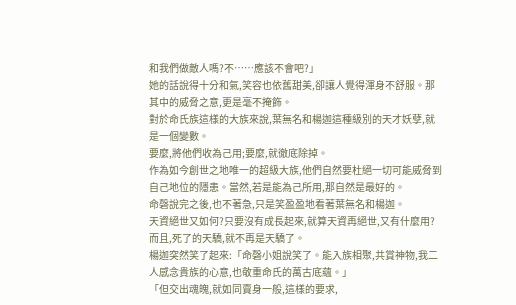和我們做敵人嗎?不……應該不會吧?」
她的話說得十分和氣,笑容也依舊甜美,卻讓人覺得渾身不舒服。那其中的威脅之意,更是毫不掩飾。
對於命氏族這樣的大族來說,葉無名和楊迦這種級別的天才妖孽,就是一個變數。
要麼,將他們收為己用;要麼,就徹底除掉。
作為如今創世之地唯一的超級大族,他們自然要杜絕一切可能威脅到自己地位的隱患。當然,若是能為己所用,那自然是最好的。
命磬說完之後,也不著急,只是笑盈盈地看著葉無名和楊迦。
天資絕世又如何?只要沒有成長起來,就算天資再絕世,又有什麼用?
而且,死了的天驕,就不再是天驕了。
楊迦突然笑了起來:「命磬小姐說笑了。能入族相聚,共賞神物,我二人感念貴族的心意,也敬重命氏的萬古底蘊。」
「但交出魂魄,就如同賣身一般,這樣的要求,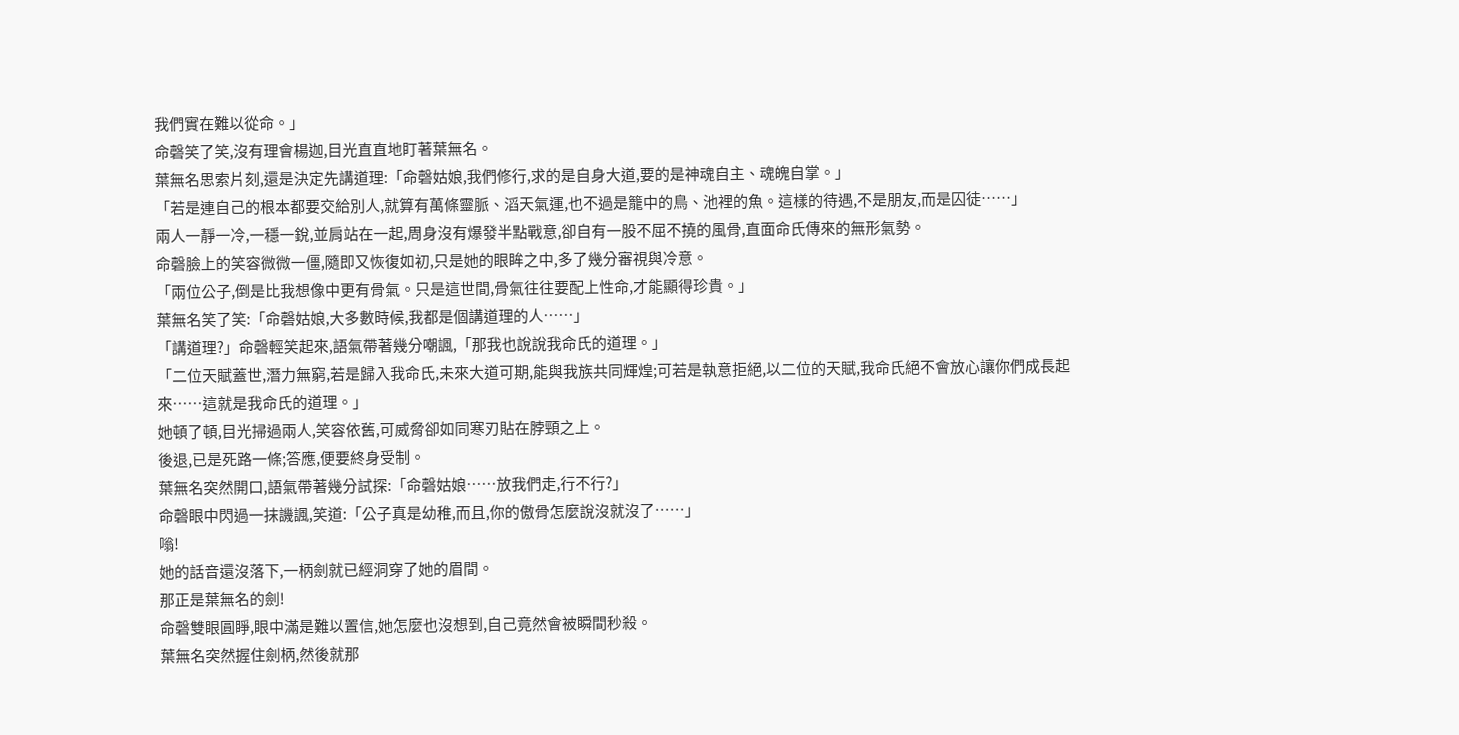我們實在難以從命。」
命磬笑了笑,沒有理會楊迦,目光直直地盯著葉無名。
葉無名思索片刻,還是決定先講道理:「命磬姑娘,我們修行,求的是自身大道,要的是神魂自主、魂魄自掌。」
「若是連自己的根本都要交給別人,就算有萬條靈脈、滔天氣運,也不過是籠中的鳥、池裡的魚。這樣的待遇,不是朋友,而是囚徒……」
兩人一靜一冷,一穩一銳,並肩站在一起,周身沒有爆發半點戰意,卻自有一股不屈不撓的風骨,直面命氏傳來的無形氣勢。
命磬臉上的笑容微微一僵,隨即又恢復如初,只是她的眼眸之中,多了幾分審視與冷意。
「兩位公子,倒是比我想像中更有骨氣。只是這世間,骨氣往往要配上性命,才能顯得珍貴。」
葉無名笑了笑:「命磬姑娘,大多數時候,我都是個講道理的人……」
「講道理?」命磬輕笑起來,語氣帶著幾分嘲諷,「那我也說說我命氏的道理。」
「二位天賦蓋世,潛力無窮,若是歸入我命氏,未來大道可期,能與我族共同輝煌;可若是執意拒絕,以二位的天賦,我命氏絕不會放心讓你們成長起來……這就是我命氏的道理。」
她頓了頓,目光掃過兩人,笑容依舊,可威脅卻如同寒刃貼在脖頸之上。
後退,已是死路一條;答應,便要終身受制。
葉無名突然開口,語氣帶著幾分試探:「命磬姑娘……放我們走,行不行?」
命磬眼中閃過一抹譏諷,笑道:「公子真是幼稚,而且,你的傲骨怎麼說沒就沒了……」
嗡!
她的話音還沒落下,一柄劍就已經洞穿了她的眉間。
那正是葉無名的劍!
命磬雙眼圓睜,眼中滿是難以置信,她怎麼也沒想到,自己竟然會被瞬間秒殺。
葉無名突然握住劍柄,然後就那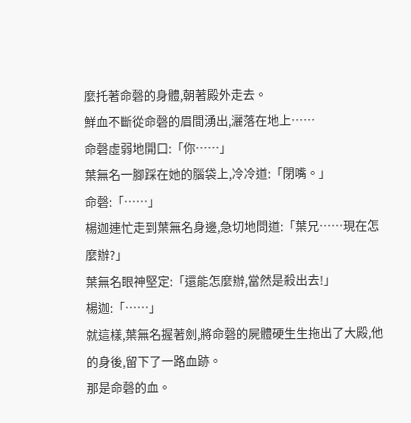麼托著命磬的身體,朝著殿外走去。
鮮血不斷從命磬的眉間湧出,灑落在地上……
命磬虛弱地開口:「你……」
葉無名一腳踩在她的腦袋上,冷冷道:「閉嘴。」
命磬:「……」
楊迦連忙走到葉無名身邊,急切地問道:「葉兄……現在怎麼辦?」
葉無名眼神堅定:「還能怎麼辦,當然是殺出去!」
楊迦:「……」
就這樣,葉無名握著劍,將命磬的屍體硬生生拖出了大殿,他的身後,留下了一路血跡。
那是命磬的血。